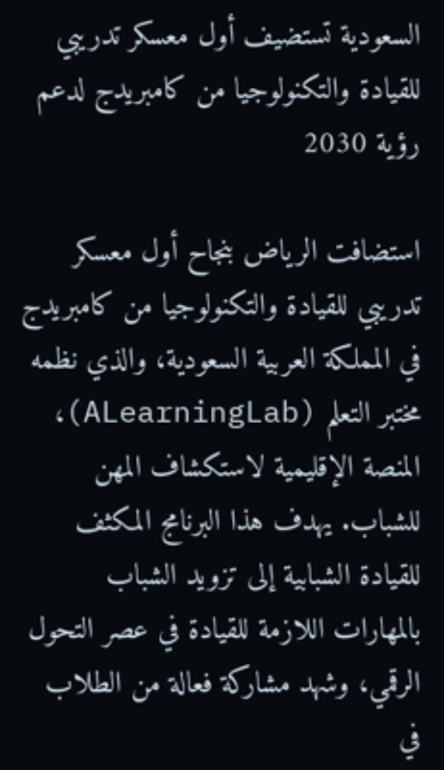السعودية تستضيف أول معسكر تدريبي للقيادة والتكنولوجيا من كامبريدج لدعم رؤية 2030

استضافت الرياض بنجاح أول معسكر تدريبي للقيادة والتكنولوجيا من كامبريدج في المملكة العربية السعودية، والذي نظمه مختبر التعلم (ALearningLab)، المنصة الإقليمية لاستكشاف المهن للشباب. يهدف هذا البرنامج المكثف للقيادة الشبابية إلى تزويد الشباب بالمهارات اللازمة للقيادة في عصر التحول الرقمي، وشهد مشاركة فعالة من الطلاب في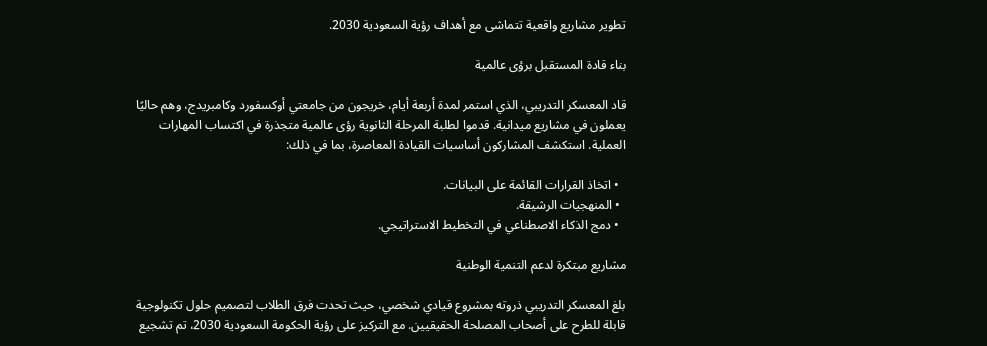تطوير مشاريع واقعية تتماشى مع أهداف رؤية السعودية 2030.

بناء قادة المستقبل برؤى عالمية

قاد المعسكر التدريبي، الذي استمر لمدة أربعة أيام، خريجون من جامعتي أوكسفورد وكامبريدج، وهم حاليًا يعملون في مشاريع ميدانية. قدموا لطلبة المرحلة الثانوية رؤى عالمية متجذرة في اكتساب المهارات العملية. استكشف المشاركون أساسيات القيادة المعاصرة، بما في ذلك:

  • اتخاذ القرارات القائمة على البيانات.
  • المنهجيات الرشيقة.
  • دمج الذكاء الاصطناعي في التخطيط الاستراتيجي.

مشاريع مبتكرة لدعم التنمية الوطنية

بلغ المعسكر التدريبي ذروته بمشروع قيادي شخصي، حيث تحدت فرق الطلاب لتصميم حلول تكنولوجية قابلة للطرح على أصحاب المصلحة الحقيقيين. مع التركيز على رؤية الحكومة السعودية 2030، تم تشجيع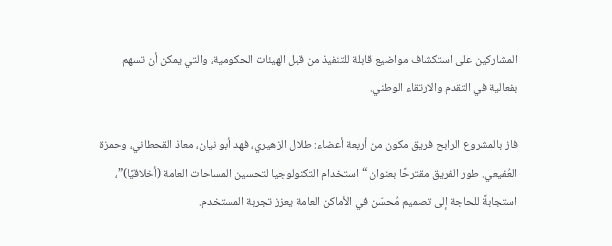المشاركين على استكشاف مواضيع قابلة للتنفيذ من قبل الهيئات الحكومية، والتي يمكن أن تسهم بفعالية في التقدم والارتقاء الوطني.

فاز بالمشروع الرابح فريق مكون من أربعة أعضاء: طلال الزهيري، فهد أبو نيان، معاذ القحطاني، وحمزة العُفيعي. طور الفريق مقترحًا بعنوان “استخدام التكنولوجيا لتحسين المساحات العامة (أخلاقيًا)”، استجابةً للحاجة إلى تصميم مُحسّن في الأماكن العامة يعزز تجربة المستخدم.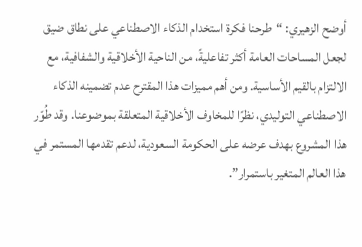أوضح الزهيري: “طرحنا فكرة استخدام الذكاء الاصطناعي على نطاق ضيق لجعل المساحات العامة أكثر تفاعليةً، من الناحية الأخلاقية والشفافية، مع الالتزام بالقيم الأساسية. ومن أهم مميزات هذا المقترح عدم تضمينه الذكاء الاصطناعي التوليدي، نظرًا للمخاوف الأخلاقية المتعلقة بموضوعنا. وقد طُوّر هذا المشروع بهدف عرضه على الحكومة السعودية، لدعم تقدمها المستمر في هذا العالم المتغير باستمرار”.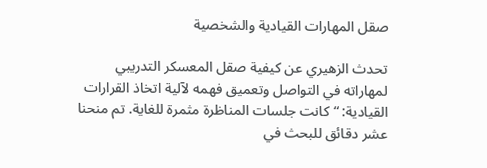صقل المهارات القيادية والشخصية

تحدث الزهيري عن كيفية صقل المعسكر التدريبي لمهاراته في التواصل وتعميق فهمه لآلية اتخاذ القرارات القيادية: “كانت جلسات المناظرة مثمرة للغاية. تم منحنا عشر دقائق للبحث في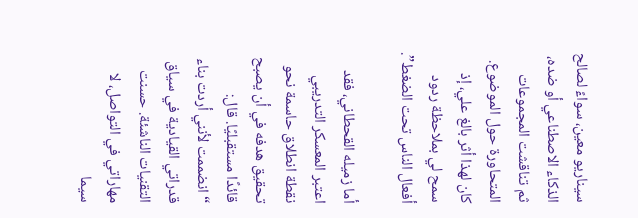سيناريو معين، سواءً لصالح الذكاء الاصطناعي أو ضده، ثم تناقشت المجموعات المتحاورة حول الموضوع. كان لهذا أثر بالغ علي، إذ سمح لي بملاحظة ردود أفعال الناس تحت الضغط”.

أما زميله القحطاني، فقد اعتبر المعسكر التدريبي نقطة انطلاق حاسمة نحو تحقيق هدفه في أن يصبح قائدًا مستقبليًا. قال: “انضممت لأنني أردت بناء قدراتي القيادية في سياق التقنيات الناشئة. حسنت مهاراتي في التواصل، لا سيما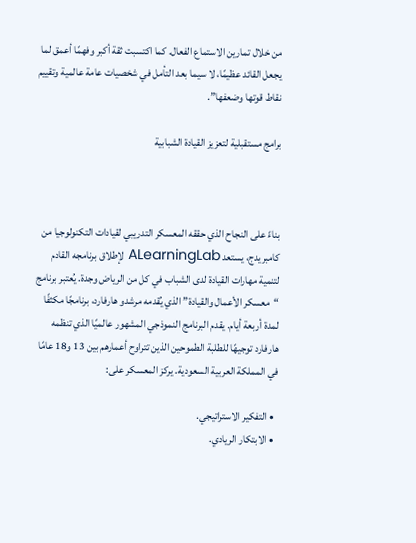من خلال تمارين الاستماع الفعال. كما اكتسبت ثقة أكبر وفهمًا أعمق لما يجعل القائد عظيمًا، لا سيما بعد التأمل في شخصيات عامة عالمية وتقييم نقاط قوتها وضعفها”.

برامج مستقبلية لتعزيز القيادة الشبابية



بناءً على النجاح الذي حققه المعسكر التدريبي لقيادات التكنولوجيا من كامبريدج، يستعد ALearningLab لإطلاق برنامجه القادم لتنمية مهارات القيادة لدى الشباب في كل من الرياض وجدة. يُعتبر برنامج “معسكر الأعمال والقيادة” الذي يُقدمه مرشدو هارفارد، برنامجًا مكثفًا لمدة أربعة أيام. يقدم البرنامج النموذجي المشهور عالميًا الذي تنظمه هارفارد توجيهًا للطلبة الطموحين الذين تتراوح أعمارهم بين 13 و18 عامًا في المملكة العربية السعودية. يركز المعسكر على:

  • التفكير الاستراتيجي.
  • الابتكار الريادي.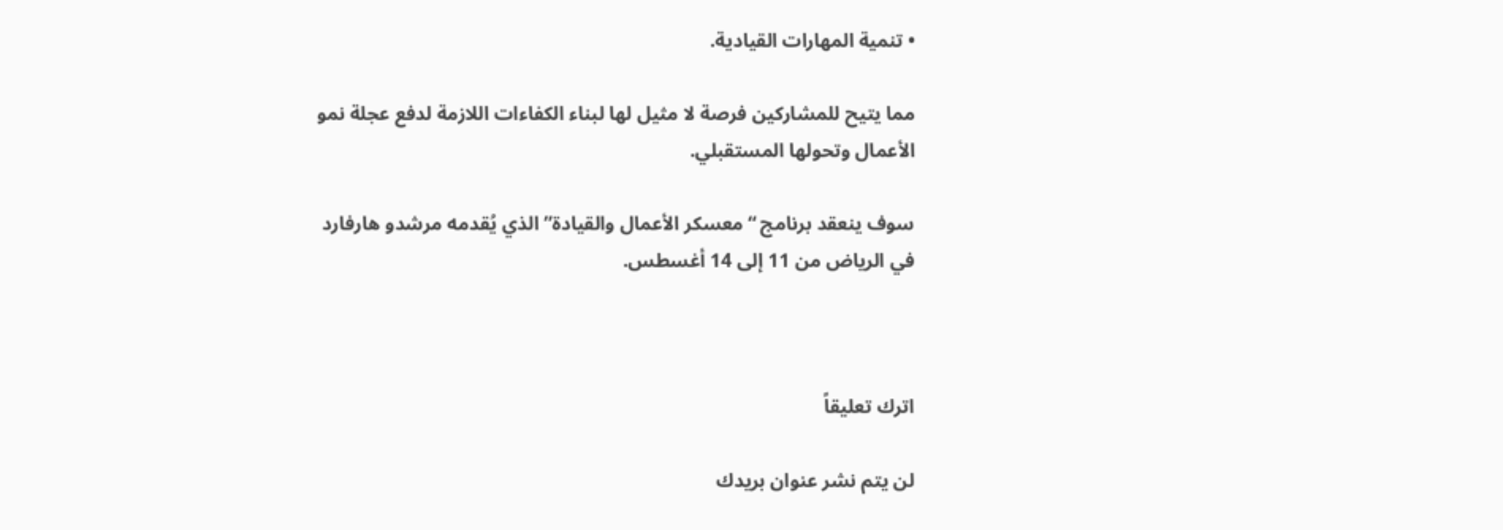• تنمية المهارات القيادية.

مما يتيح للمشاركين فرصة لا مثيل لها لبناء الكفاءات اللازمة لدفع عجلة نمو الأعمال وتحولها المستقبلي.

سوف ينعقد برنامج “معسكر الأعمال والقيادة” الذي يُقدمه مرشدو هارفارد في الرياض من 11 إلى 14 أغسطس.



اترك تعليقاً

لن يتم نشر عنوان بريدك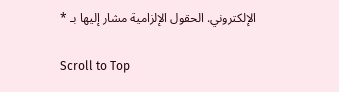الإلكتروني. الحقول الإلزامية مشار إليها بـ *

Scroll to Top